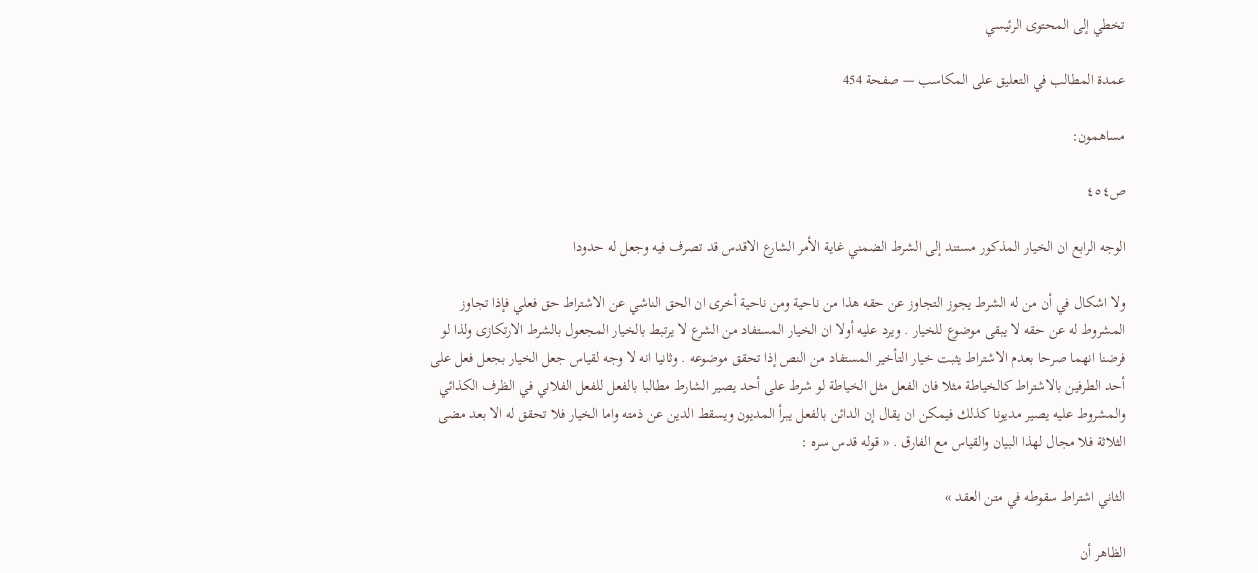تخطي إلى المحتوى الرئيسي

عمدة المطالب في التعليق على المكاسب — صفحة 454

مساهمون:

ص٤٥٤

الوجه الرابع ان الخيار المذكور مستند إلى الشرط الضمني غاية الأمر الشارع الاقدس قد تصرف فيه وجعل له حدودا

ولا اشكال في أن من له الشرط يجوز التجاوز عن حقه هذا من ناحية ومن ناحية أخرى ان الحق الناشي عن الاشتراط حق فعلي فإذا تجاوز المشروط له عن حقه لا يبقى موضوع للخيار . ويرد عليه أولا ان الخيار المستفاد من الشرع لا يرتبط بالخيار المجعول بالشرط الارتكازى ولذا لو فرضنا انهما صرحا بعدم الاشتراط يثبت خيار التأخير المستفاد من النص إذا تحقق موضوعه . وثانيا انه لا وجه لقياس جعل الخيار بجعل فعل على أحد الطرفين بالاشتراط كالخياطة مثلا فان الفعل مثل الخياطة لو شرط على أحد يصير الشارط مطالبا بالفعل للفعل الفلاني في الظرف الكذائي والمشروط عليه يصير مديونا كذلك فيمكن ان يقال إن الدائن بالفعل يبرأ المديون ويسقط الدين عن ذمته واما الخيار فلا تحقق له الا بعد مضى الثلاثة فلا مجال لهذا البيان والقياس مع الفارق . « قوله قدس سره :

الثاني اشتراط سقوطه في متن العقد »

الظاهر أن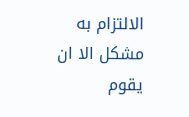الالتزام به مشكل الا ان يقوم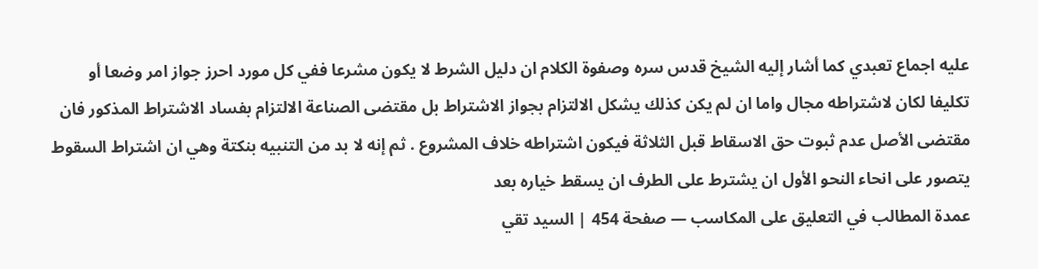عليه اجماع تعبدي كما أشار إليه الشيخ قدس سره وصفوة الكلام ان دليل الشرط لا يكون مشرعا ففي كل مورد احرز جواز امر وضعا أو تكليفا لكان لاشتراطه مجال واما ان لم يكن كذلك يشكل الالتزام بجواز الاشتراط بل مقتضى الصناعة الالتزام بفساد الاشتراط المذكور فان مقتضى الأصل عدم ثبوت حق الاسقاط قبل الثلاثة فيكون اشتراطه خلاف المشروع . ثم إنه لا بد من التنبيه بنكتة وهي ان اشتراط السقوط يتصور على انحاء النحو الأول ان يشترط على الطرف ان يسقط خياره بعد
عمدة المطالب في التعليق على المكاسب — صفحة 454 | السيد تقي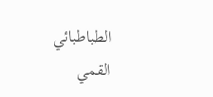الطباطبائي القمي